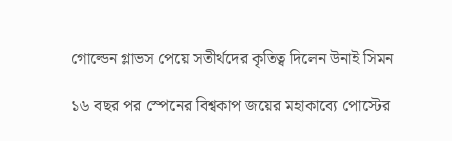গোল্ডেন গ্লাভস পেয়ে সতীর্থদের কৃতিত্ব দিলেন উনাই সিমন

১৬ বছর পর স্পেনের বিশ্বকাপ জয়ের মহাকাব্যে পোস্টের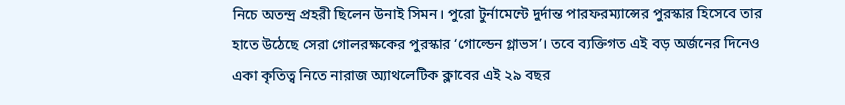নিচে অতন্দ্র প্রহরী ছিলেন উনাই সিমন। পুরো টুর্নামেন্টে দুর্দান্ত পারফরম্যান্সের পুরস্কার হিসেবে তার হাতে উঠেছে সেরা গোলরক্ষকের পুরস্কার ‘গোল্ডেন গ্লাভস’। তবে ব্যক্তিগত এই বড় অর্জনের দিনেও একা কৃতিত্ব নিতে নারাজ অ্যাথলেটিক ক্লাবের এই ২৯ বছর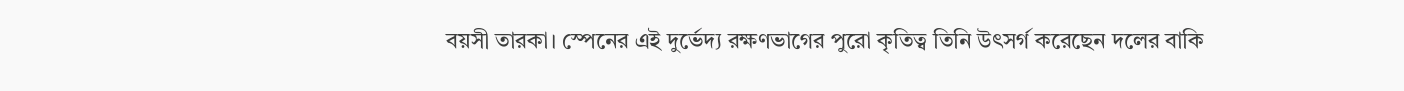বয়সী তারকা। স্পেনের এই দুর্ভেদ্য রক্ষণভাগের পুরো কৃতিত্ব তিনি উৎসর্গ করেছেন দলের বাকি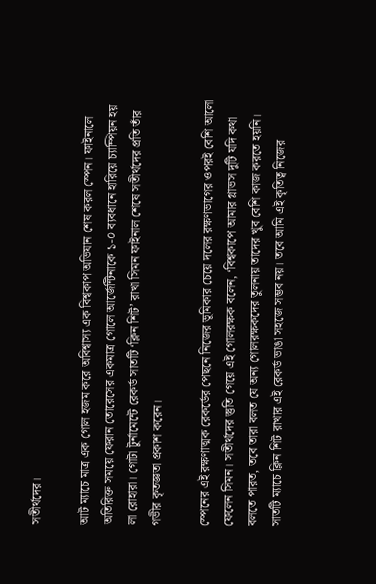সতীর্থদের।

আট ম্যাচে মাত্র এক গোল হজম করে অবিশ্বাস্য এক বিশ্বকাপ অভিযান শেষ করল স্পেন। ফাইনালে অতিরিক্ত সময়ে ফেরান তোরেসের একমাত্র গোলে আর্জেন্টিনাকে ১-০ ব্যবধানে হারিয়ে চ্যাম্পিয়ন হয় লা রোহারা। গোটা টুর্নামেন্টে রেকর্ড সাতটি ‘ক্লিন শিট’ রাখা সিমন ফাইনাল শেষে সতীর্থদের প্রতি তাঁর গভীর কৃতজ্ঞতা প্রকাশ করেন।

স্পেনের এই রক্ষণাত্মক রেকর্ডের পেছনে নিজের ভূমিকার চেয়ে দলের রক্ষণভাগের ওপরই বেশি আলো ফেলেন সিমন। সতীর্থদের স্তুতি গেয়ে এই গোলরক্ষক বলেন, ‘বিশ্বকাপে আমার গ্লাভস দুটি যদি কথা বলতে পারত, তবে তারা বলত যে অন্য গোলরক্ষকদের তুলনায় তাদের খুব বেশি কাজ করতে হয়নি। সাতটি ম্যাচে ক্লিন শিট রাখার এই রেকর্ড ভাঙা সহজে সম্ভব নয়। তবে আমি এই কৃতিত্ব নিজের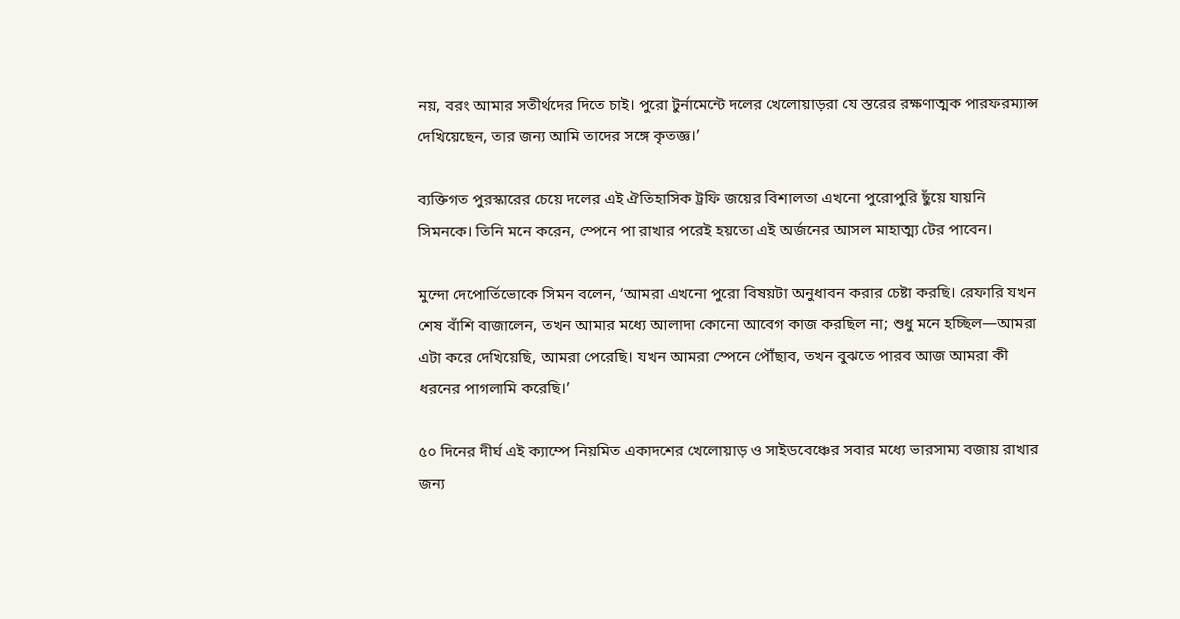নয়, বরং আমার সতীর্থদের দিতে চাই। পুরো টুর্নামেন্টে দলের খেলোয়াড়রা যে স্তরের রক্ষণাত্মক পারফরম্যান্স দেখিয়েছেন, তার জন্য আমি তাদের সঙ্গে কৃতজ্ঞ।’

ব্যক্তিগত পুরস্কারের চেয়ে দলের এই ঐতিহাসিক ট্রফি জয়ের বিশালতা এখনো পুরোপুরি ছুঁয়ে যায়নি সিমনকে। তিনি মনে করেন, স্পেনে পা রাখার পরেই হয়তো এই অর্জনের আসল মাহাত্ম্য টের পাবেন।

মুন্দো দেপোর্তিভোকে সিমন বলেন, ‘আমরা এখনো পুরো বিষয়টা অনুধাবন করার চেষ্টা করছি। রেফারি যখন শেষ বাঁশি বাজালেন, তখন আমার মধ্যে আলাদা কোনো আবেগ কাজ করছিল না; শুধু মনে হচ্ছিল—আমরা এটা করে দেখিয়েছি, আমরা পেরেছি। যখন আমরা স্পেনে পৌঁছাব, তখন বুঝতে পারব আজ আমরা কী ধরনের পাগলামি করেছি।’

৫০ দিনের দীর্ঘ এই ক্যাম্পে নিয়মিত একাদশের খেলোয়াড় ও সাইডবেঞ্চের সবার মধ্যে ভারসাম্য বজায় রাখার জন্য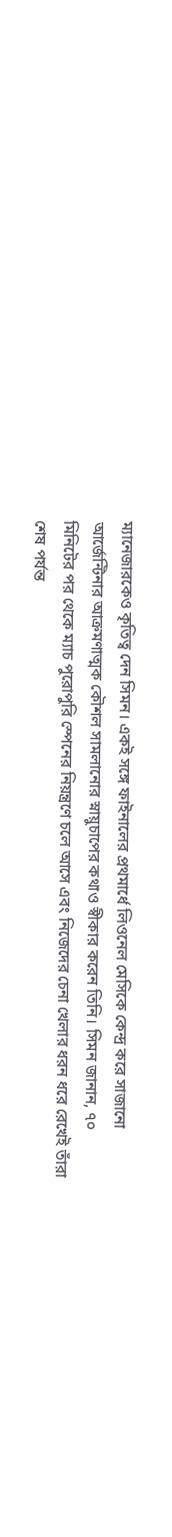ম্যানেজারকেও কৃতিত্ব দেন সিমন। একই সঙ্গে ফাইনালের প্রথমার্ধে লিওনেল মেসিকে কেন্দ্র করে সাজানো আর্জেন্টিনার আক্রমণাত্মক কৌশল সামলানোর স্নায়ুচাপের কথাও স্বীকার করেন তিনি। সিমন জানান, ৭০ মিনিটের পর থেকে ম্যাচ পুরোপুরি স্পেনের নিয়ন্ত্রণে চলে আসে এবং নিজেদের চেনা খেলার ধরন ধরে রেখেই তাঁরা শেষ পর্যন্ত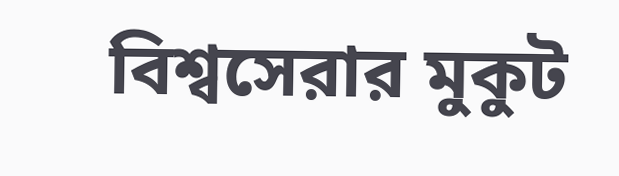বিশ্বসেরার মুকুট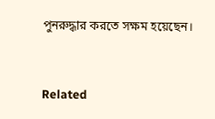পুনরুদ্ধার করতে সক্ষম হয়েছেন।



Related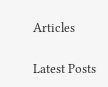Articles

Latest Posts